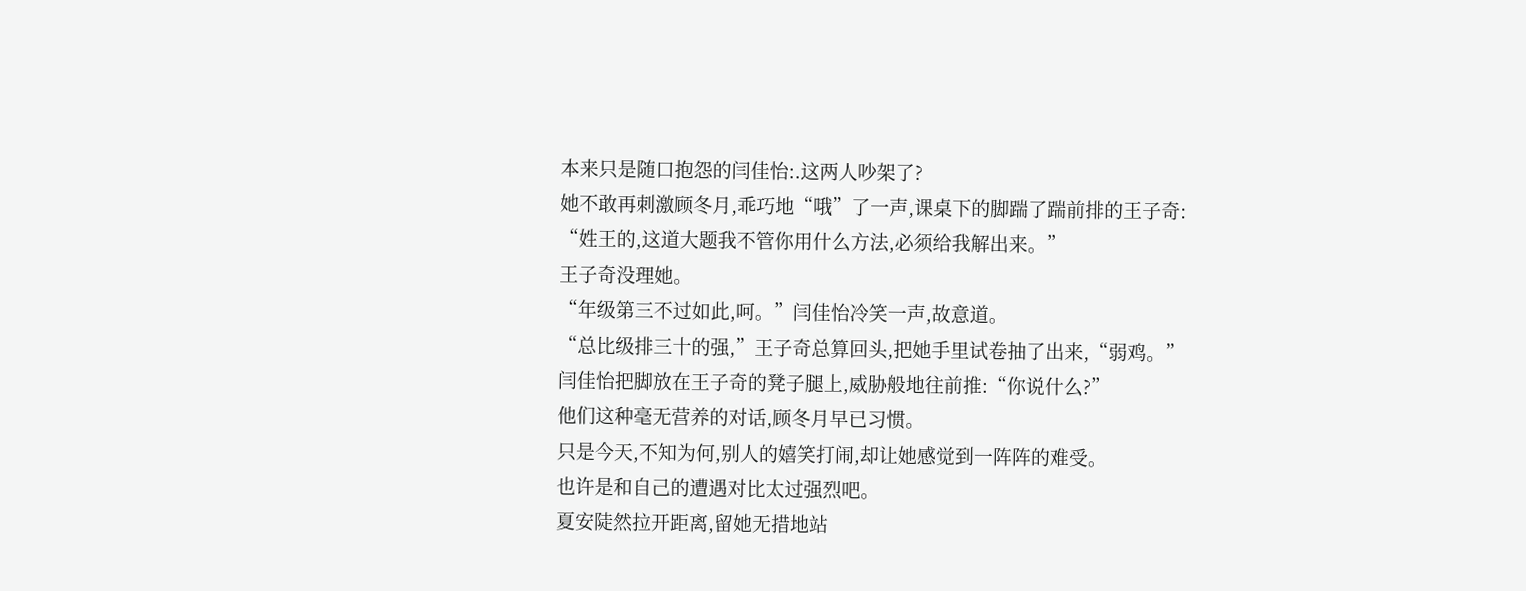本来只是随口抱怨的闫佳怡:.这两人吵架了?
她不敢再刺激顾冬月,乖巧地“哦”了一声,课桌下的脚踹了踹前排的王子奇:
“姓王的,这道大题我不管你用什么方法,必须给我解出来。”
王子奇没理她。
“年级第三不过如此,呵。”闫佳怡冷笑一声,故意道。
“总比级排三十的强,”王子奇总算回头,把她手里试卷抽了出来,“弱鸡。”
闫佳怡把脚放在王子奇的凳子腿上,威胁般地往前推:“你说什么?”
他们这种毫无营养的对话,顾冬月早已习惯。
只是今天,不知为何,别人的嬉笑打闹,却让她感觉到一阵阵的难受。
也许是和自己的遭遇对比太过强烈吧。
夏安陡然拉开距离,留她无措地站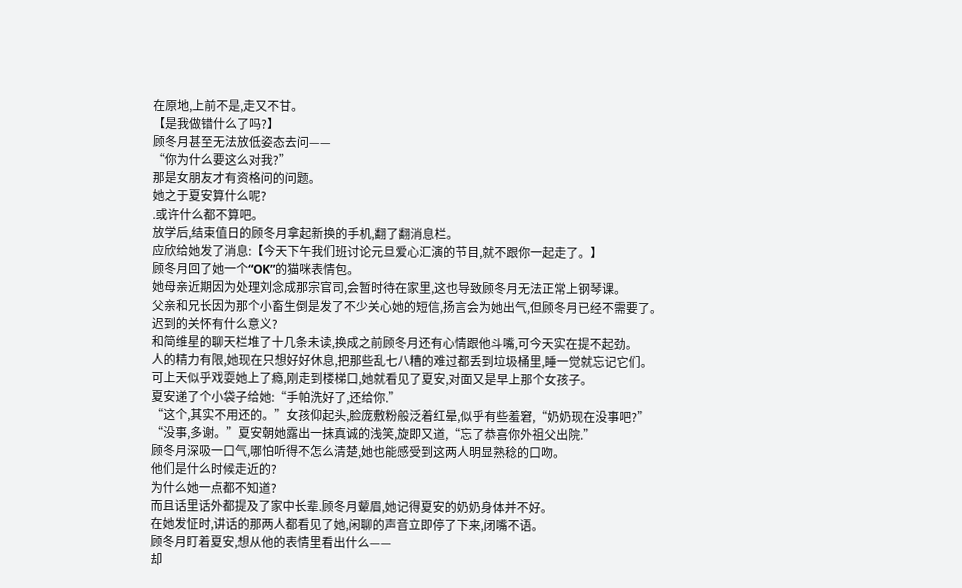在原地,上前不是,走又不甘。
【是我做错什么了吗?】
顾冬月甚至无法放低姿态去问——
“你为什么要这么对我?”
那是女朋友才有资格问的问题。
她之于夏安算什么呢?
.或许什么都不算吧。
放学后,结束值日的顾冬月拿起新换的手机,翻了翻消息栏。
应欣给她发了消息:【今天下午我们班讨论元旦爱心汇演的节目,就不跟你一起走了。】
顾冬月回了她一个“OK”的猫咪表情包。
她母亲近期因为处理刘念成那宗官司,会暂时待在家里,这也导致顾冬月无法正常上钢琴课。
父亲和兄长因为那个小畜生倒是发了不少关心她的短信,扬言会为她出气,但顾冬月已经不需要了。
迟到的关怀有什么意义?
和简维星的聊天栏堆了十几条未读,换成之前顾冬月还有心情跟他斗嘴,可今天实在提不起劲。
人的精力有限,她现在只想好好休息,把那些乱七八糟的难过都丢到垃圾桶里,睡一觉就忘记它们。
可上天似乎戏耍她上了瘾,刚走到楼梯口,她就看见了夏安,对面又是早上那个女孩子。
夏安递了个小袋子给她:“手帕洗好了,还给你.”
“这个,其实不用还的。”女孩仰起头,脸庞敷粉般泛着红晕,似乎有些羞窘,“奶奶现在没事吧?”
“没事,多谢。”夏安朝她露出一抹真诚的浅笑,旋即又道,“忘了恭喜你外祖父出院.”
顾冬月深吸一口气,哪怕听得不怎么清楚,她也能感受到这两人明显熟稔的口吻。
他们是什么时候走近的?
为什么她一点都不知道?
而且话里话外都提及了家中长辈.顾冬月颦眉,她记得夏安的奶奶身体并不好。
在她发怔时,讲话的那两人都看见了她,闲聊的声音立即停了下来,闭嘴不语。
顾冬月盯着夏安,想从他的表情里看出什么——
却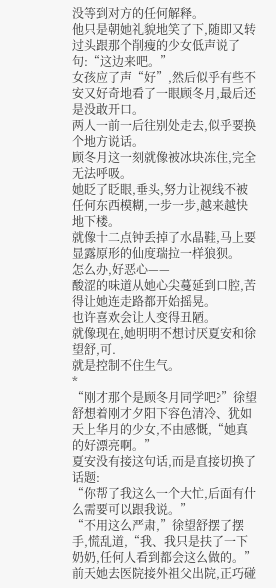没等到对方的任何解释。
他只是朝她礼貌地笑了下,随即又转过头跟那个削瘦的少女低声说了句:“这边来吧。”
女孩应了声“好”,然后似乎有些不安又好奇地看了一眼顾冬月,最后还是没敢开口。
两人一前一后往别处走去,似乎要换个地方说话。
顾冬月这一刻就像被冰块冻住,完全无法呼吸。
她眨了眨眼,垂头,努力让视线不被任何东西模糊,一步一步,越来越快地下楼。
就像十二点钟丢掉了水晶鞋,马上要显露原形的仙度瑞拉一样狼狈。
怎么办,好恶心——
酸涩的味道从她心尖蔓延到口腔,苦得让她连走路都开始摇晃。
也许喜欢会让人变得丑陋。
就像现在,她明明不想讨厌夏安和徐望舒,可.
就是控制不住生气。
*
“刚才那个是顾冬月同学吧?”徐望舒想着刚才夕阳下容色清冷、犹如天上华月的少女,不由感慨,“她真的好漂亮啊。”
夏安没有接这句话,而是直接切换了话题:
“你帮了我这么一个大忙,后面有什么需要可以跟我说。”
“不用这么严肃,”徐望舒摆了摆手,慌乱道,“我、我只是扶了一下奶奶,任何人看到都会这么做的。”
前天她去医院接外祖父出院,正巧碰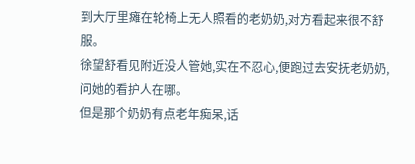到大厅里瘫在轮椅上无人照看的老奶奶,对方看起来很不舒服。
徐望舒看见附近没人管她,实在不忍心,便跑过去安抚老奶奶,问她的看护人在哪。
但是那个奶奶有点老年痴呆,话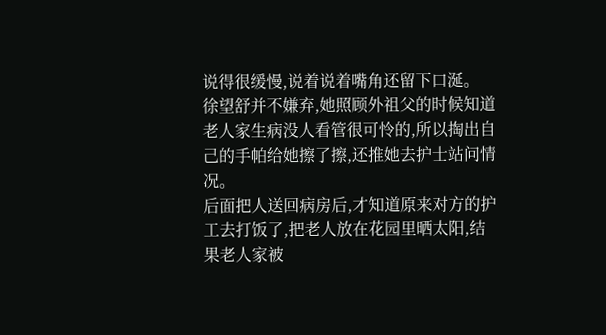说得很缓慢,说着说着嘴角还留下口涎。
徐望舒并不嫌弃,她照顾外祖父的时候知道老人家生病没人看管很可怜的,所以掏出自己的手帕给她擦了擦,还推她去护士站问情况。
后面把人送回病房后,才知道原来对方的护工去打饭了,把老人放在花园里晒太阳,结果老人家被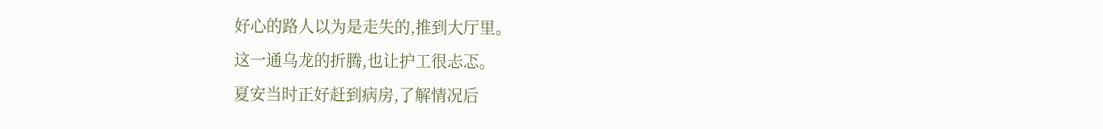好心的路人以为是走失的,推到大厅里。
这一通乌龙的折腾,也让护工很忐忑。
夏安当时正好赶到病房,了解情况后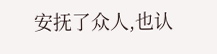安抚了众人,也认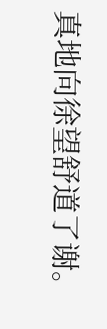真地向徐望舒道了谢。